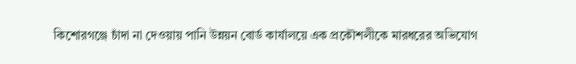কিশোরগঞ্জে চাঁদা না দেওয়ায় পানি উন্নয়ন বোর্ড কার্যালয়ে এক প্রকৌশলীকে মারধরের অভিযোগ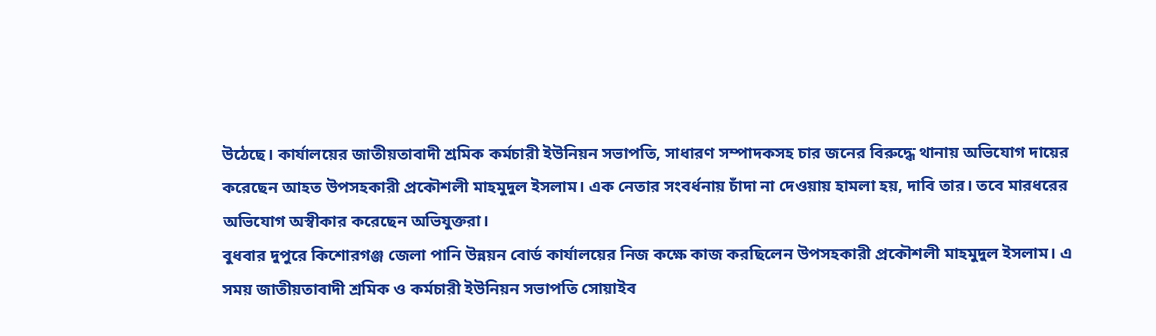উঠেছে। কার্যালয়ের জাতীয়তাবাদী শ্রমিক কর্মচারী ইউনিয়ন সভাপতি, সাধারণ সম্পাদকসহ চার জনের বিরুদ্ধে থানায় অভিযোগ দায়ের করেছেন আহত উপসহকারী প্রকৌশলী মাহমুদুল ইসলাম। এক নেতার সংবর্ধনায় চাঁদা না দেওয়ায় হামলা হয়, দাবি তার। তবে মারধরের অভিযোগ অস্বীকার করেছেন অভিযুক্তরা।
বুধবার দুপুরে কিশোরগঞ্জ জেলা পানি উন্নয়ন বোর্ড কার্যালয়ের নিজ কক্ষে কাজ করছিলেন উপসহকারী প্রকৌশলী মাহমুদুল ইসলাম। এ সময় জাতীয়তাবাদী শ্রমিক ও কর্মচারী ইউনিয়ন সভাপতি সোয়াইব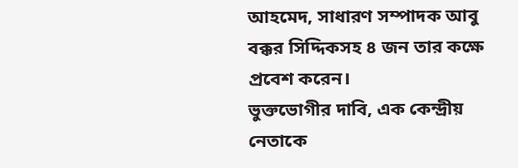আহমেদ, সাধারণ সম্পাদক আবু বক্কর সিদ্দিকসহ ৪ জন তার কক্ষে প্রবেশ করেন।
ভুক্তভোগীর দাবি, এক কেন্দ্রীয় নেতাকে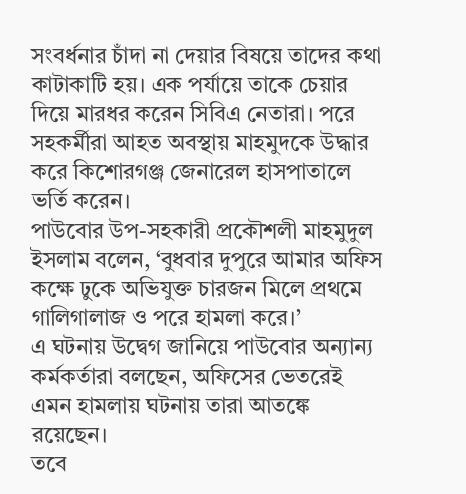সংবর্ধনার চাঁদা না দেয়ার বিষয়ে তাদের কথা কাটাকাটি হয়। এক পর্যায়ে তাকে চেয়ার দিয়ে মারধর করেন সিবিএ নেতারা। পরে সহকর্মীরা আহত অবস্থায় মাহমুদকে উদ্ধার করে কিশোরগঞ্জ জেনারেল হাসপাতালে ভর্তি করেন।
পাউবোর উপ-সহকারী প্রকৌশলী মাহমুদুল ইসলাম বলেন, ‘বুধবার দুপুরে আমার অফিস কক্ষে ঢুকে অভিযুক্ত চারজন মিলে প্রথমে গালিগালাজ ও পরে হামলা করে।’
এ ঘটনায় উদ্বেগ জানিয়ে পাউবোর অন্যান্য কর্মকর্তারা বলছেন, অফিসের ভেতরেই এমন হামলায় ঘটনায় তারা আতঙ্কে রয়েছেন।
তবে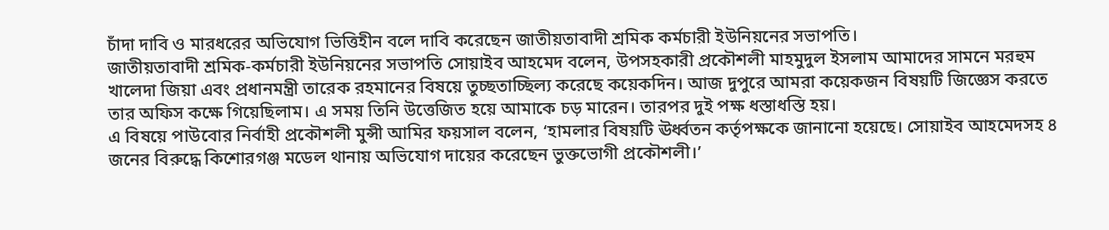চাঁদা দাবি ও মারধরের অভিযোগ ভিত্তিহীন বলে দাবি করেছেন জাতীয়তাবাদী শ্রমিক কর্মচারী ইউনিয়নের সভাপতি।
জাতীয়তাবাদী শ্রমিক-কর্মচারী ইউনিয়নের সভাপতি সোয়াইব আহমেদ বলেন, উপসহকারী প্রকৌশলী মাহমুদুল ইসলাম আমাদের সামনে মরহুম খালেদা জিয়া এবং প্রধানমন্ত্রী তারেক রহমানের বিষয়ে তুচ্ছতাচ্ছিল্য করেছে কয়েকদিন। আজ দুপুরে আমরা কয়েকজন বিষয়টি জিজ্ঞেস করতে তার অফিস কক্ষে গিয়েছিলাম। এ সময় তিনি উত্তেজিত হয়ে আমাকে চড় মারেন। তারপর দুই পক্ষ ধস্তাধস্তি হয়।
এ বিষয়ে পাউবোর নির্বাহী প্রকৌশলী মুন্সী আমির ফয়সাল বলেন, ‘হামলার বিষয়টি ঊর্ধ্বতন কর্তৃপক্ষকে জানানো হয়েছে। সোয়াইব আহমেদসহ ৪ জনের বিরুদ্ধে কিশোরগঞ্জ মডেল থানায় অভিযোগ দায়ের করেছেন ভুক্তভোগী প্রকৌশলী।’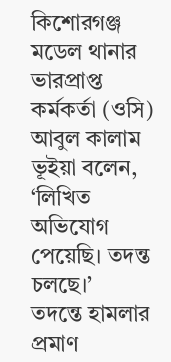কিশোরগঞ্জ মডেল থানার ভারপ্রাপ্ত কর্মকর্তা (ওসি) আবুল কালাম ভূইয়া বলেন, ‘লিখিত অভিযোগ পেয়েছি। তদন্ত চলছে।’
তদন্তে হামলার প্রমাণ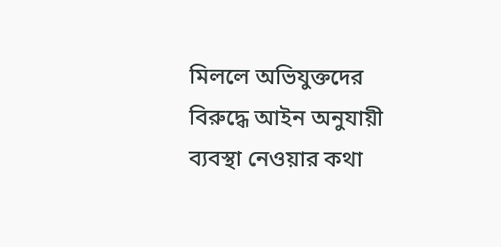মিললে অভিযুক্তদের বিরুদ্ধে আইন অনুযায়ী ব্যবস্থা নেওয়ার কথা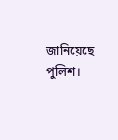জানিয়েছে পুলিশ।